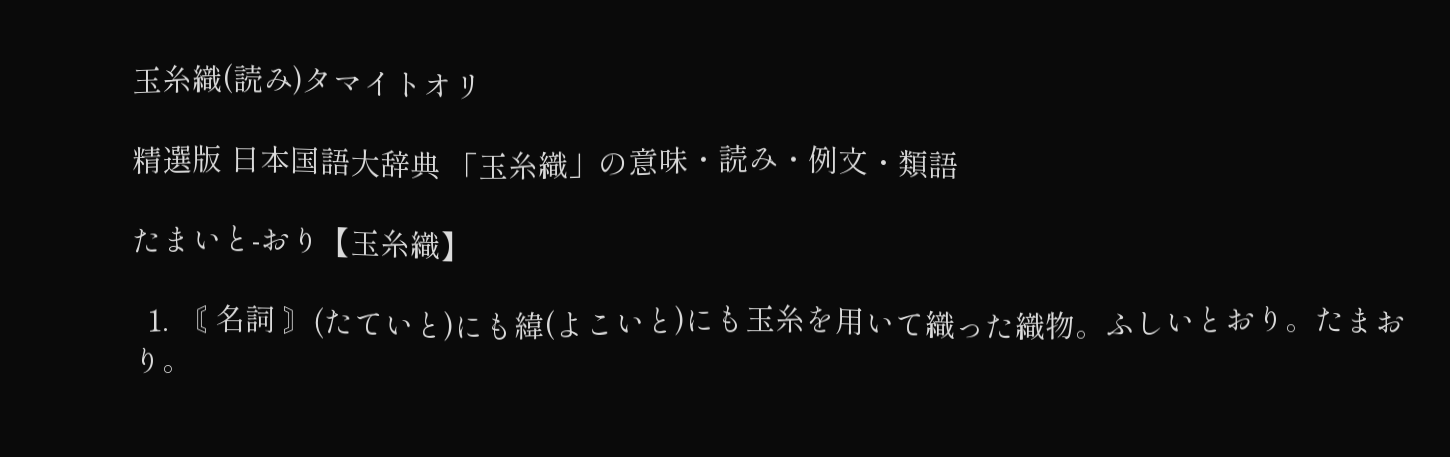玉糸織(読み)タマイトオリ

精選版 日本国語大辞典 「玉糸織」の意味・読み・例文・類語

たまいと‐おり【玉糸織】

  1. 〘 名詞 〙(たていと)にも緯(よこいと)にも玉糸を用いて織った織物。ふしいとおり。たまおり。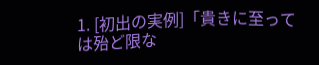1. [初出の実例]「貴きに至っては殆ど限な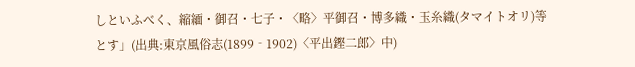しといふべく、縮緬・御召・七子・〈略〉平御召・博多織・玉糸織(タマイトオリ)等とす」(出典:東京風俗志(1899‐1902)〈平出鏗二郎〉中)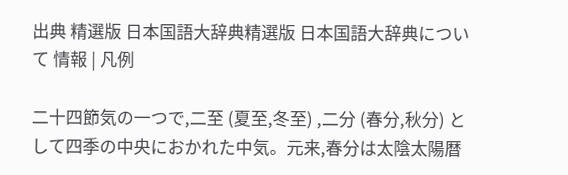出典 精選版 日本国語大辞典精選版 日本国語大辞典について 情報 | 凡例

二十四節気の一つで,二至 (夏至,冬至) ,二分 (春分,秋分) として四季の中央におかれた中気。元来,春分は太陰太陽暦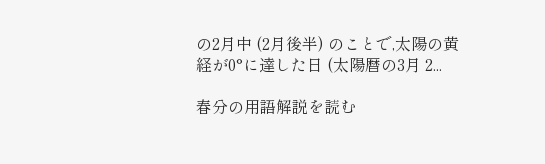の2月中 (2月後半) のことで,太陽の黄経が0°に達した日 (太陽暦の3月 2...

春分の用語解説を読む